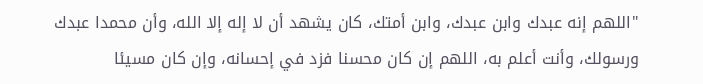"اللهم إنه عبدك وابن عبدك، وابن أمتك، كان يشهد أن لا إله إلا الله، وأن محمدا عبدك ورسولك، وأنت أعلم به، اللهم إن كان محسنا فزد في إحسانه، وإن كان مسيئا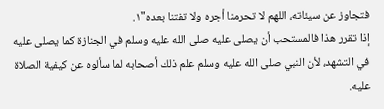فتجاوز عن سيئاته، اللهم لا تحرمنا أجره ولا تفتنا بعده"١.
إذا تقرر هذا فالمستحب أن يصلى عليه صلى الله عليه وسلم في الجنازة كما يصلى عليه في التشهد، لأن النبي صلى الله عليه وسلم علم ذلك أصحابه لما سألوه عن كيفية الصلاة عليه.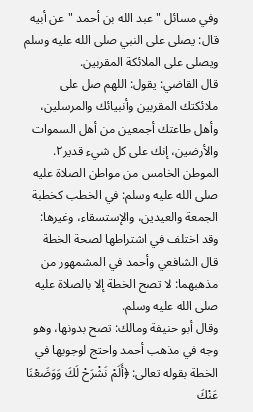وفي مسائل " عبد الله بن أحمد "عن أبيه قال: يصلى على النبي صلى الله عليه وسلم ويصلى على الملائكة المقربين.
قال القاضي: يقول: اللهم صل على ملائكتك المقربين وأنبيائك والمرسلين، وأهل طاعتك أجمعين من أهل السموات والأرضين، إنك على كل شيء قدير٢.
الموطن الخامس من مواطن الصلاة عليه صلى الله عليه وسلم: في الخطب كخطبة الجمعة والعيدين، والإستسقاء، وغيرها:
وقد اختلف في اشتراطها لصحة الخطة
قال الشافعي وأحمد في المشمهور من مذهبهما: لا تصح الخطة إلا بالصلاة عليه صلى الله عليه وسلم.
وقال أبو حنيفة ومالك: تصح بدونها، وهو وجه في مذهب أحمد واحتج لوجوبها في الخطة بقوله تعالى: ﴿أَلَمْ نَشْرَحْ لَكَ وَوَضَعْنَا عَنْكَ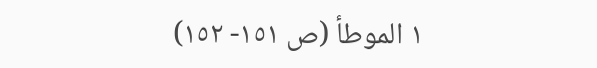١ الموطأ (ص ١٥١- ١٥٢)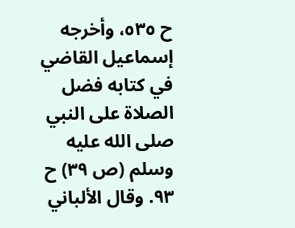ح ٥٣٥، وأخرجه إسماعيل القاضي في كتابه فضل الصلاة على النبي صلى الله عليه وسلم (ص ٣٩) ح ٩٣. وقال الألباني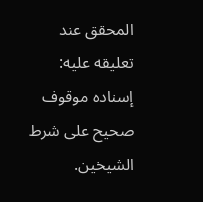المحقق عند تعليقه عليه: إسناده موقوف صحيح على شرط الشيخين.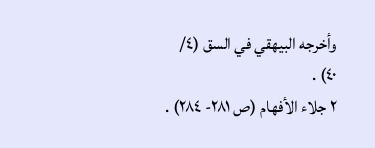وأخرجه البيهقي في السق (٤/ ٤٠) .
٢ جلاء الأفهام (ص ٢٨١- ٢٨٤) .